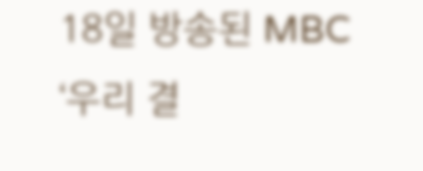18일 방송된 MBC ‘우리 결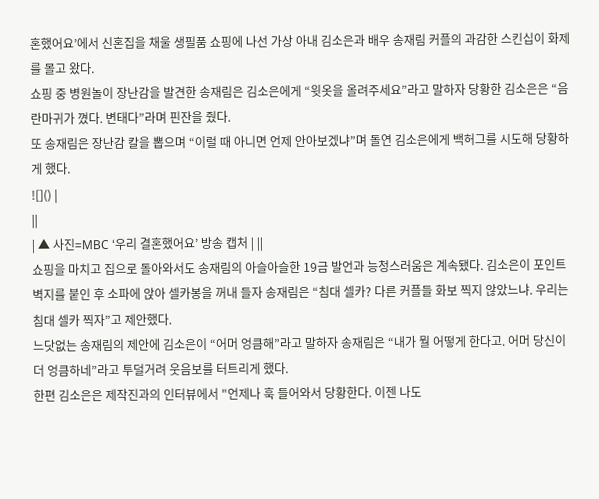혼했어요’에서 신혼집을 채울 생필품 쇼핑에 나선 가상 아내 김소은과 배우 송재림 커플의 과감한 스킨십이 화제를 몰고 왔다.
쇼핑 중 병원놀이 장난감을 발견한 송재림은 김소은에게 “윗옷을 올려주세요”라고 말하자 당황한 김소은은 “음란마귀가 꼈다. 변태다”라며 핀잔을 줬다.
또 송재림은 장난감 칼을 뽑으며 “이럴 때 아니면 언제 안아보겠냐”며 돌연 김소은에게 백허그를 시도해 당황하게 했다.
![]() |
||
| ▲ 사진=MBC ‘우리 결혼했어요’ 방송 캡처 | ||
쇼핑을 마치고 집으로 돌아와서도 송재림의 아슬아슬한 19금 발언과 능청스러움은 계속됐다. 김소은이 포인트 벽지를 붙인 후 소파에 앉아 셀카봉을 꺼내 들자 송재림은 “침대 셀카? 다른 커플들 화보 찍지 않았느냐. 우리는 침대 셀카 찍자”고 제안했다.
느닷없는 송재림의 제안에 김소은이 “어머 엉큼해”라고 말하자 송재림은 “내가 뭘 어떻게 한다고. 어머 당신이 더 엉큼하네”라고 투덜거려 웃음보를 터트리게 했다.
한편 김소은은 제작진과의 인터뷰에서 "언제나 훅 들어와서 당황한다. 이젠 나도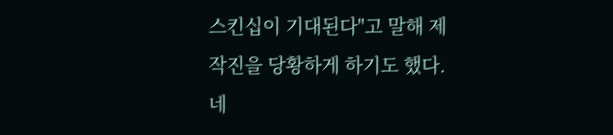스킨십이 기대된다"고 말해 제작진을 당황하게 하기도 했다.
네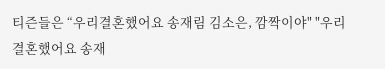티즌들은 “우리결혼했어요 송재림 김소은, 깜짝이야" "우리결혼했어요 송재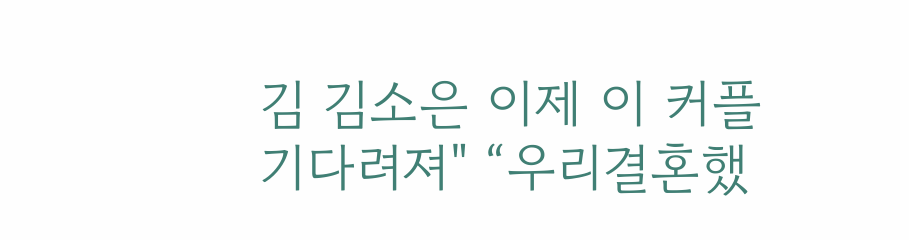김 김소은 이제 이 커플 기다려져" “우리결혼했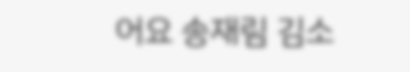어요 송재림 김소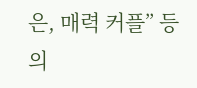은, 매력 커플” 등의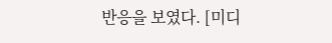반응을 보였다. [미디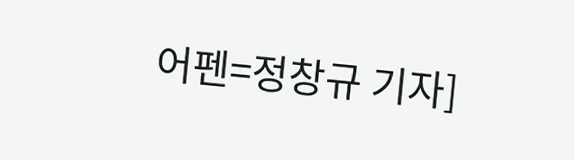어펜=정창규 기자]